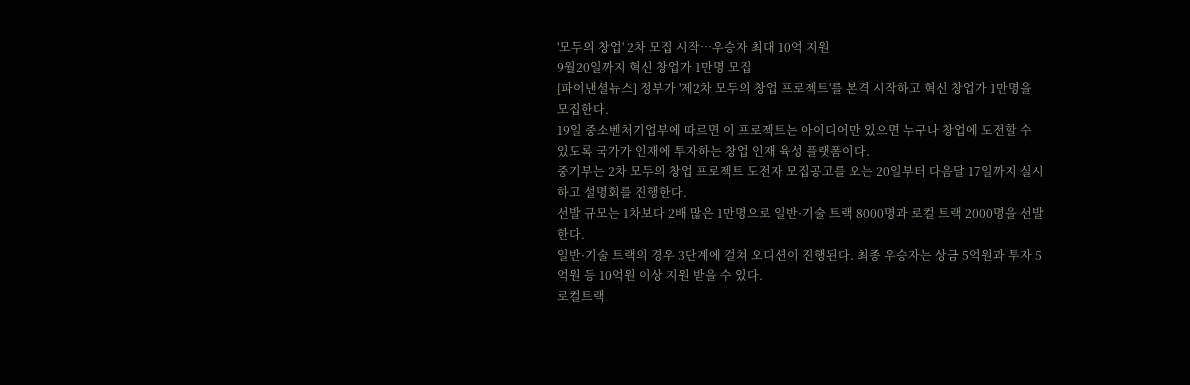'모두의 창업' 2차 모집 시작…우승자 최대 10억 지원
9월20일까지 혁신 창업가 1만명 모집
[파이낸셜뉴스] 정부가 '제2차 모두의 창업 프로젝트'를 본격 시작하고 혁신 창업가 1만명을 모집한다.
19일 중소벤처기업부에 따르면 이 프로젝트는 아이디어만 있으면 누구나 창업에 도전할 수 있도록 국가가 인재에 투자하는 창업 인재 육성 플랫폼이다.
중기부는 2차 모두의 창업 프로젝트 도전자 모집공고를 오는 20일부터 다음달 17일까지 실시하고 설명회를 진행한다.
선발 규모는 1차보다 2배 많은 1만명으로 일반·기술 트랙 8000명과 로컬 트랙 2000명을 선발한다.
일반·기술 트랙의 경우 3단계에 걸쳐 오디션이 진행된다. 최종 우승자는 상금 5억원과 투자 5억원 등 10억원 이상 지원 받을 수 있다.
로컬트랙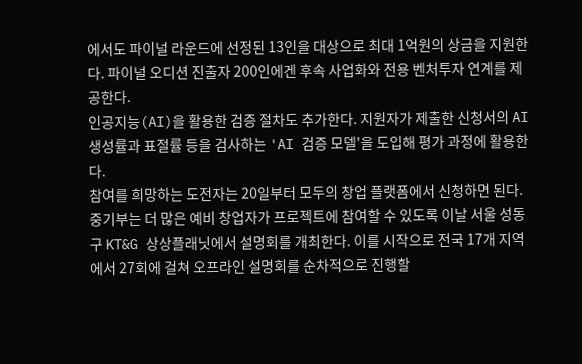에서도 파이널 라운드에 선정된 13인을 대상으로 최대 1억원의 상금을 지원한다. 파이널 오디션 진출자 200인에겐 후속 사업화와 전용 벤처투자 연계를 제공한다.
인공지능(AI)을 활용한 검증 절차도 추가한다. 지원자가 제출한 신청서의 AI 생성률과 표절률 등을 검사하는 'AI 검증 모델'을 도입해 평가 과정에 활용한다.
참여를 희망하는 도전자는 20일부터 모두의 창업 플랫폼에서 신청하면 된다.
중기부는 더 많은 예비 창업자가 프로젝트에 참여할 수 있도록 이날 서울 성동구 KT&G 상상플래닛에서 설명회를 개최한다. 이를 시작으로 전국 17개 지역에서 27회에 걸쳐 오프라인 설명회를 순차적으로 진행할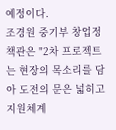예정이다.
조경원 중기부 창업정책관은 "2차 프로젝트는 현장의 목소리를 담아 도전의 문은 넓히고 지원체계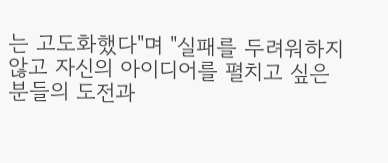는 고도화했다"며 "실패를 두려워하지 않고 자신의 아이디어를 펼치고 싶은 분들의 도전과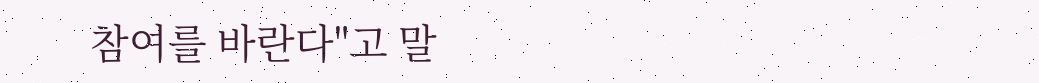참여를 바란다"고 말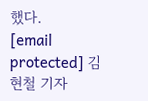했다.
[email protected] 김현철 기자